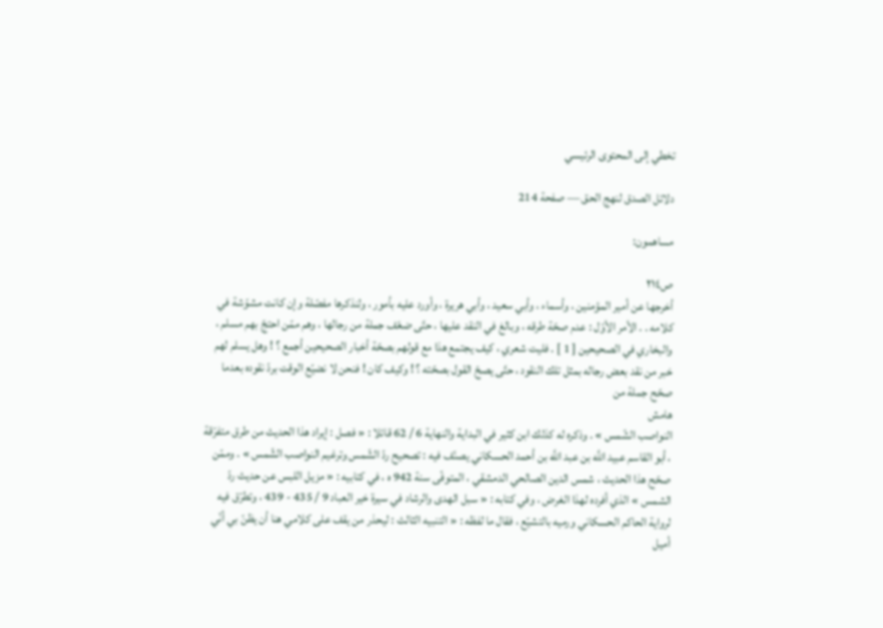تخطي إلى المحتوى الرئيسي

دلائل الصدق لنهج الحق — صفحة 214

مساهمون:

ص٢١٤
أخرجها عن أمير المؤمنين ، وأسماء ، وأبي سعيد ، وأبي هريرة ، وأورد عليه بأمور ، ولنذكرها مفصّلة وإن كانت مشوّشة في كلامه . . الأمر الأوّل : عدم صحّة طرقه ، وبالغ في النقد عليها ، حتّى ضعّف جملة من رجالها ، وهم ممّن احتجّ بهم مسلم ، والبخاري في الصحيحين [ 1 ] . فليت شعري ، كيف يجتمع هذا مع قولهم بصحّة أخبار الصحيحين أجمع ؟ ! وهل يسلم لهم خبر من نقد بعض رجاله بمثل تلك النقود ، حتّى يصحّ القول بصحّته ؟ ! وكيف كان ! فنحن لا نضيّع الوقت بردّ نقوده بعدما صحّح جملة من
هامش
النواصب الشّمس » . وذكره له كذلك ابن كثير في البداية والنهاية 6 / 62 قائلا : « فصل : إيراد هذا الحديث من طرق متفرّقة ، أبو القاسم عبيد اللَّه بن عبد اللَّه بن أحمد الحسكاني يصنّف فيه : تصحيح ردّ الشّمس وترغيم النواصب الشّمس » . وممّن صحّح هذا الحديث ، شمس الدين الصالحي الدمشقي ، المتوفّى سنة 942 ه ، في كتابيه : « مزيل اللبس عن حديث ردّ الشمس » الذي أفرده لهذا الغرض ، وفي كتابه : « سبل الهدى والرشاد في سيرة خير العباد 9 / 435 - 439 ، وتطرّق فيه لرواية الحاكم الحسكاني ورميه بالتشيّع ، فقال ما لفظه : « التنبيه الثالث : ليحذر من يقف على كلامي هنا أن يظنّ بي أنّي أميل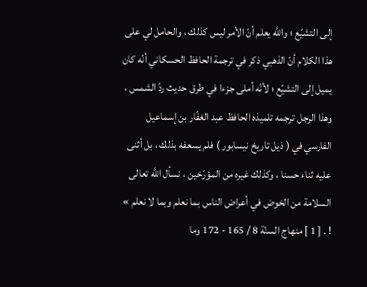إلى التشيّع ؛ واللَّه يعلم أنّ الأمر ليس كذلك ، والحامل لي على هذا الكلام أنّ الذهبي ذكر في ترجمة الحافظ الحسكاني أنّه كان يميل إلى التشيّع ؛ لأنّه أملى جزءا في طرق حديث ردّ الشمس ، وهذا الرجل ترجمه تلميذه الحافظ عبد الغفّار بن إسماعيل الفارسي في ( ذيل تاريخ نيسابور ) فلم يسعفه بذلك ، بل أثنى عليه ثناء حسنا ، وكذلك غيره من المؤرّخين ، نسأل اللَّه تعالى السلامة من الخوض في أعراض الناس بما نعلم وبما لا نعلم » ! . [ 1 ] منهاج السنّة 8 / 165 - 172 وما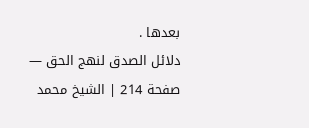بعدها .
دلائل الصدق لنهج الحق — صفحة 214 | الشيخ محمد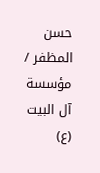حسن المظفر / مؤسسة آل البيت (ع)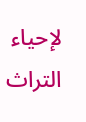لإحياء التراث